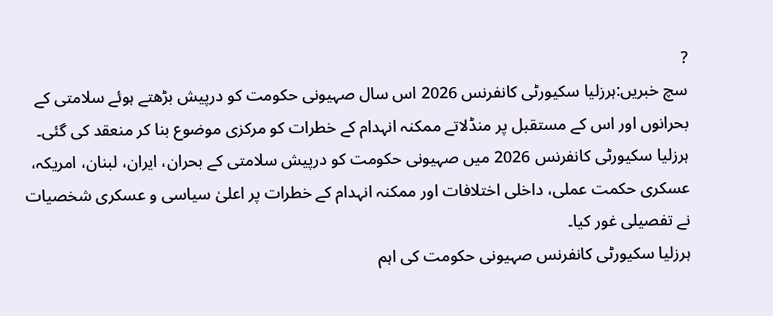?
سچ خبریں:ہرزلیا سکیورٹی کانفرنس 2026 اس سال صہیونی حکومت کو درپیش بڑھتے ہوئے سلامتی کے بحرانوں اور اس کے مستقبل پر منڈلاتے ممکنہ انہدام کے خطرات کو مرکزی موضوع بنا کر منعقد کی گئی۔
ہرزلیا سکیورٹی کانفرنس 2026 میں صہیونی حکومت کو درپیش سلامتی کے بحران، ایران، لبنان، امریکہ، عسکری حکمت عملی، داخلی اختلافات اور ممکنہ انہدام کے خطرات پر اعلیٰ سیاسی و عسکری شخصیات نے تفصیلی غور کیا۔
ہرزلیا سکیورٹی کانفرنس صہیونی حکومت کی اہم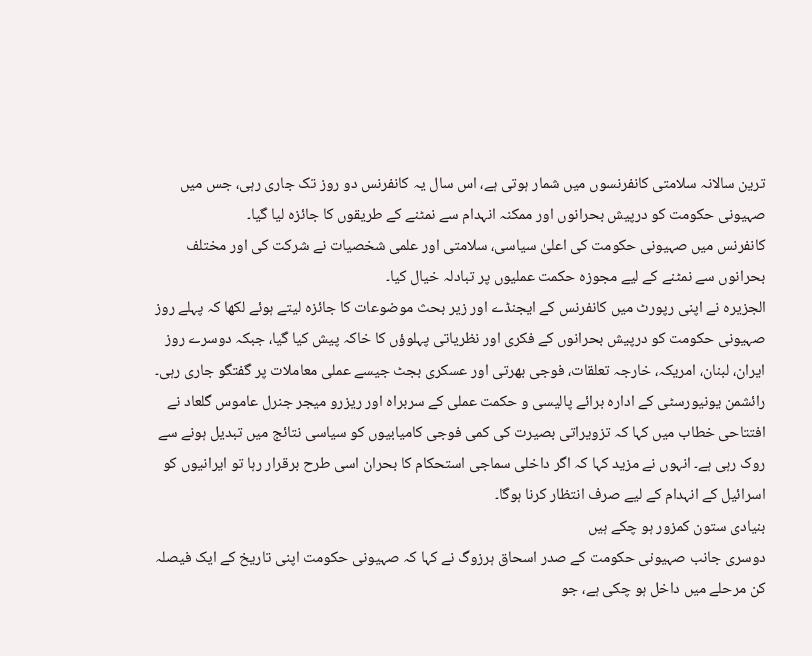ترین سالانہ سلامتی کانفرنسوں میں شمار ہوتی ہے، اس سال یہ کانفرنس دو روز تک جاری رہی، جس میں صہیونی حکومت کو درپیش بحرانوں اور ممکنہ انہدام سے نمٹنے کے طریقوں کا جائزہ لیا گیا۔
کانفرنس میں صہیونی حکومت کی اعلیٰ سیاسی، سلامتی اور علمی شخصیات نے شرکت کی اور مختلف بحرانوں سے نمٹنے کے لیے مجوزہ حکمت عملیوں پر تبادلہ خیال کیا۔
الجزیرہ نے اپنی رپورٹ میں کانفرنس کے ایجنڈے اور زیر بحث موضوعات کا جائزہ لیتے ہوئے لکھا کہ پہلے روز صہیونی حکومت کو درپیش بحرانوں کے فکری اور نظریاتی پہلوؤں کا خاکہ پیش کیا گیا، جبکہ دوسرے روز ایران، لبنان، امریکہ، خارجہ تعلقات، فوجی بھرتی اور عسکری بجٹ جیسے عملی معاملات پر گفتگو جاری رہی۔
رائشمن یونیورسٹی کے ادارہ برائے پالیسی و حکمت عملی کے سربراہ اور ریزرو میجر جنرل عاموس گلعاد نے افتتاحی خطاب میں کہا کہ تزویراتی بصیرت کی کمی فوجی کامیابیوں کو سیاسی نتائج میں تبدیل ہونے سے روک رہی ہے۔ انہوں نے مزید کہا کہ اگر داخلی سماجی استحکام کا بحران اسی طرح برقرار رہا تو ایرانیوں کو اسرائیل کے انہدام کے لیے صرف انتظار کرنا ہوگا۔
بنیادی ستون کمزور ہو چکے ہیں
دوسری جانب صہیونی حکومت کے صدر اسحاق ہرزوگ نے کہا کہ صہیونی حکومت اپنی تاریخ کے ایک فیصلہ کن مرحلے میں داخل ہو چکی ہے، جو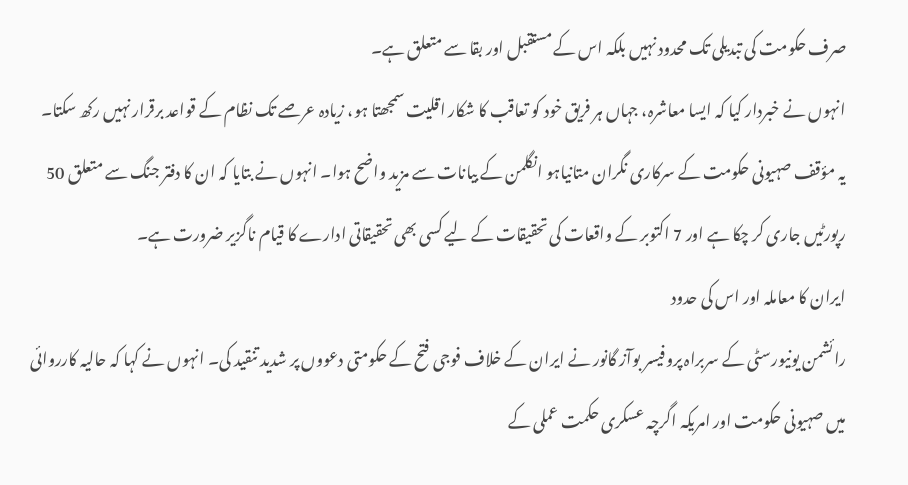صرف حکومت کی تبدیلی تک محدود نہیں بلکہ اس کے مستقبل اور بقا سے متعلق ہے۔
انہوں نے خبردار کیا کہ ایسا معاشرہ، جہاں ہر فریق خود کو تعاقب کا شکار اقلیت سمجھتا ہو، زیادہ عرصے تک نظام کے قواعد برقرار نہیں رکھ سکتا۔
یہ مؤقف صہیونی حکومت کے سرکاری نگران متانیاہو انگلمن کے بیانات سے مزید واضح ہوا۔ انہوں نے بتایا کہ ان کا دفتر جنگ سے متعلق 50 رپورٹیں جاری کر چکا ہے اور 7 اکتوبر کے واقعات کی تحقیقات کے لیے کسی بھی تحقیقاتی ادارے کا قیام ناگزیر ضرورت ہے۔
ایران کا معاملہ اور اس کی حدود
رائشمن یونیورسٹی کے سربراہ پروفیسر بوآز گانور نے ایران کے خلاف فوجی فتح کے حکومتی دعووں پر شدید تنقید کی۔ انہوں نے کہا کہ حالیہ کارروائی میں صہیونی حکومت اور امریکہ اگرچہ عسکری حکمت عملی کے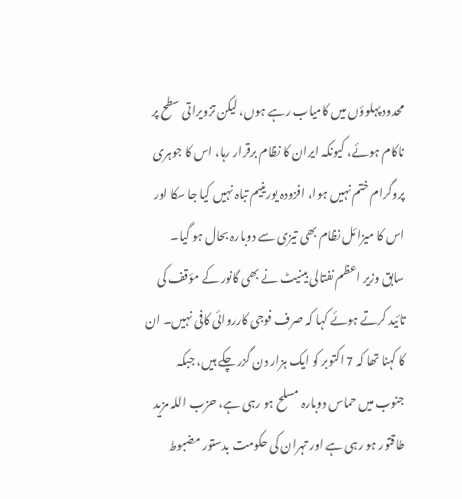محدود پہلوؤں میں کامیاب رہے ہوں، لیکن تزویراتی سطح پر ناکام ہوئے، کیونکہ ایران کا نظام برقرار رہا، اس کا جوہری پروگرام ختم نہیں ہوا، افزودہ یورینیم تباہ نہیں کیا جا سکا اور اس کا میزائل نظام بھی تیزی سے دوبارہ بحال ہو گیا۔
سابق وزیر اعظم نفتالی بینیٹ نے بھی گانور کے مؤقف کی تائید کرتے ہوئے کہا کہ صرف فوجی کارروائی کافی نہیں۔ ان کا کہنا تھا کہ 7 اکتوبر کو ایک ہزار دن گزر چکے ہیں، جبکہ جنوب میں حماس دوبارہ مسلح ہو رہی ہے، حزب اللہ مزید طاقتور ہو رہی ہے اور تہران کی حکومت بدستور مضبوط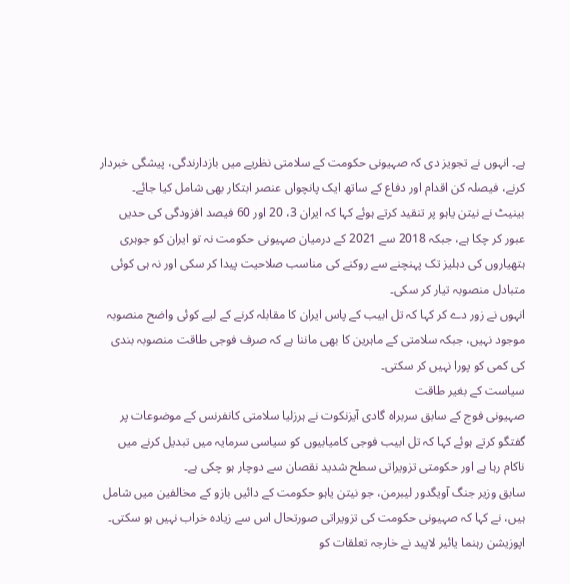ہے۔ انہوں نے تجویز دی کہ صہیونی حکومت کے سلامتی نظریے میں بازدارندگی، پیشگی خبردار کرنے، فیصلہ کن اقدام اور دفاع کے ساتھ ایک پانچواں عنصر ابتکار بھی شامل کیا جائے۔
بینیٹ نے نیتن یاہو پر تنقید کرتے ہوئے کہا کہ ایران 3، 20 اور 60 فیصد افزودگی کی حدیں عبور کر چکا ہے، جبکہ 2018 سے 2021 کے درمیان صہیونی حکومت نہ تو ایران کو جوہری ہتھیاروں کی دہلیز تک پہنچنے سے روکنے کی مناسب صلاحیت پیدا کر سکی اور نہ ہی کوئی متبادل منصوبہ تیار کر سکی۔
انہوں نے زور دے کر کہا کہ تل ابیب کے پاس ایران کا مقابلہ کرنے کے لیے کوئی واضح منصوبہ موجود نہیں، جبکہ سلامتی کے ماہرین کا بھی ماننا ہے کہ صرف فوجی طاقت منصوبہ بندی کی کمی کو پورا نہیں کر سکتی۔
سیاست کے بغیر طاقت
صہیونی فوج کے سابق سربراہ گادی آیزنکوت نے ہرزلیا سلامتی کانفرنس کے موضوعات پر گفتگو کرتے ہوئے کہا کہ تل ابیب فوجی کامیابیوں کو سیاسی سرمایہ میں تبدیل کرنے میں ناکام رہا ہے اور حکومتی تزویراتی سطح شدید نقصان سے دوچار ہو چکی ہے۔
سابق وزیر جنگ آویگدور لیبرمن، جو نیتن یاہو حکومت کے دائیں بازو کے مخالفین میں شامل ہیں، نے کہا کہ صہیونی حکومت کی تزویراتی صورتحال اس سے زیادہ خراب نہیں ہو سکتی۔
اپوزیشن رہنما یائیر لاپید نے خارجہ تعلقات کو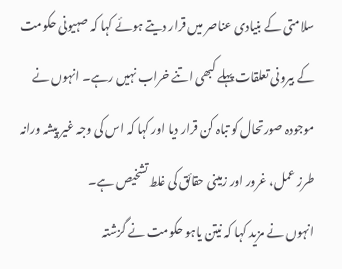سلامتی کے بنیادی عناصر میں قرار دیتے ہوئے کہا کہ صہیونی حکومت کے بیرونی تعلقات پہلے کبھی اتنے خراب نہیں رہے۔ انہوں نے موجودہ صورتحال کو تباہ کن قرار دیا اور کہا کہ اس کی وجہ غیر پیشہ ورانہ طرز عمل، غرور اور زمینی حقائق کی غلط تشخیص ہے۔
انہوں نے مزید کہا کہ نیتن یاہو حکومت نے گزشتہ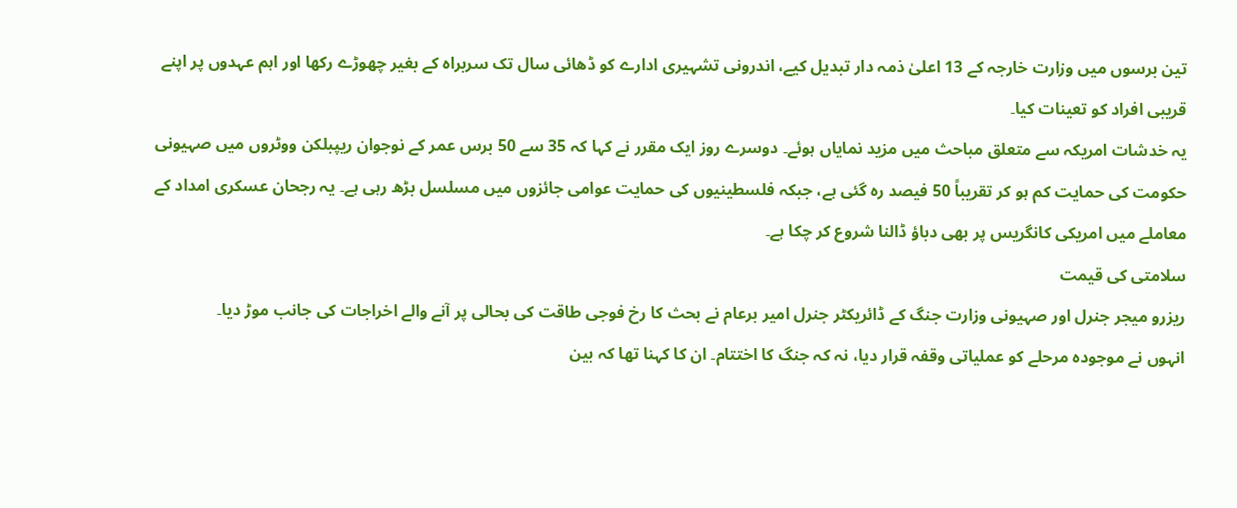تین برسوں میں وزارت خارجہ کے 13 اعلیٰ ذمہ دار تبدیل کیے، اندرونی تشہیری ادارے کو ڈھائی سال تک سربراہ کے بغیر چھوڑے رکھا اور اہم عہدوں پر اپنے قریبی افراد کو تعینات کیا۔
یہ خدشات امریکہ سے متعلق مباحث میں مزید نمایاں ہوئے۔ دوسرے روز ایک مقرر نے کہا کہ 35 سے 50 برس عمر کے نوجوان ریپبلکن ووٹروں میں صہیونی حکومت کی حمایت کم ہو کر تقریباً 50 فیصد رہ گئی ہے، جبکہ فلسطینیوں کی حمایت عوامی جائزوں میں مسلسل بڑھ رہی ہے۔ یہ رجحان عسکری امداد کے معاملے میں امریکی کانگریس پر بھی دباؤ ڈالنا شروع کر چکا ہے۔
سلامتی کی قیمت
ریزرو میجر جنرل اور صہیونی وزارت جنگ کے ڈائریکٹر جنرل امیر برعام نے بحث کا رخ فوجی طاقت کی بحالی پر آنے والے اخراجات کی جانب موڑ دیا۔
انہوں نے موجودہ مرحلے کو عملیاتی وقفہ قرار دیا، نہ کہ جنگ کا اختتام۔ ان کا کہنا تھا کہ بین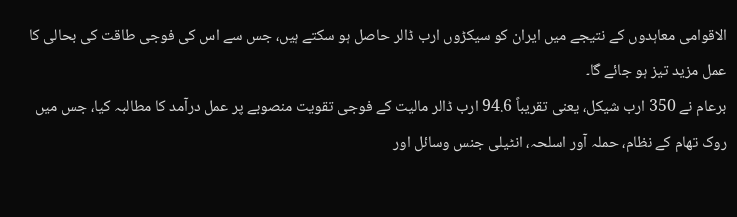الاقوامی معاہدوں کے نتیجے میں ایران کو سیکڑوں ارب ڈالر حاصل ہو سکتے ہیں، جس سے اس کی فوجی طاقت کی بحالی کا عمل مزید تیز ہو جائے گا۔
برعام نے 350 ارب شیکل، یعنی تقریباً 94.6 ارب ڈالر مالیت کے فوجی تقویت منصوبے پر عمل درآمد کا مطالبہ کیا، جس میں روک تھام کے نظام، حملہ آور اسلحہ، انٹیلی جنس وسائل اور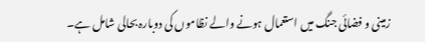زمینی و فضائی جنگ میں استعمال ہونے والے نظاموں کی دوبارہ بحالی شامل ہے۔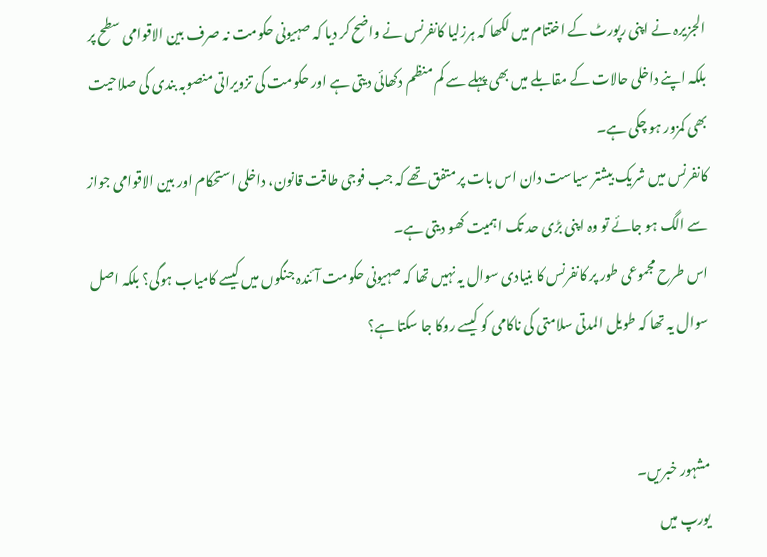الجزیرہ نے اپنی رپورٹ کے اختتام میں لکھا کہ ہرزلیا کانفرنس نے واضح کر دیا کہ صہیونی حکومت نہ صرف بین الاقوامی سطح پر بلکہ اپنے داخلی حالات کے مقابلے میں بھی پہلے سے کم منظم دکھائی دیتی ہے اور حکومت کی تزویراتی منصوبہ بندی کی صلاحیت بھی کمزور ہو چکی ہے۔
کانفرنس میں شریک بیشتر سیاست دان اس بات پر متفق تھے کہ جب فوجی طاقت قانون، داخلی استحکام اور بین الاقوامی جواز سے الگ ہو جائے تو وہ اپنی بڑی حد تک اہمیت کھو دیتی ہے۔
اس طرح مجموعی طور پر کانفرنس کا بنیادی سوال یہ نہیں تھا کہ صہیونی حکومت آئندہ جنگوں میں کیسے کامیاب ہوگی؟ بلکہ اصل سوال یہ تھا کہ طویل المدتی سلامتی کی ناکامی کو کیسے روکا جا سکتا ہے؟


مشہور خبریں۔
یورپ میں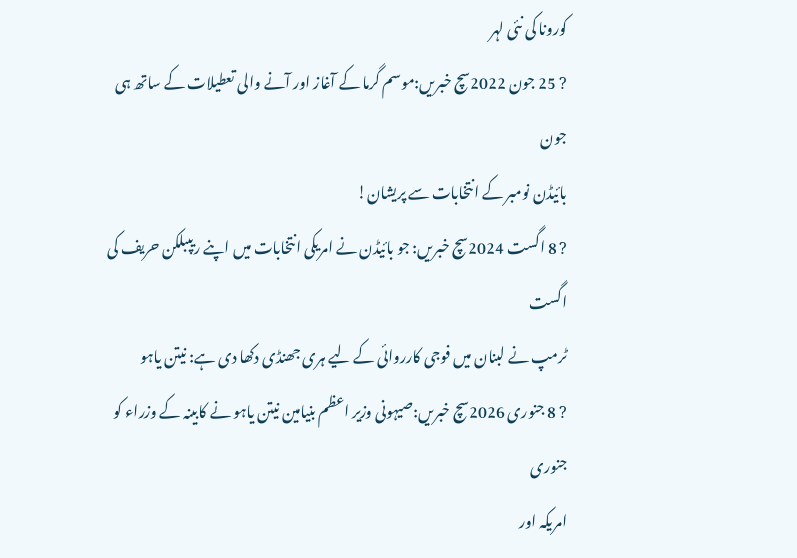کورونا کی نئی لہر
? 25 جون 2022سچ خبریں:موسم گرما کے آغاز اور آنے والی تعطیلات کے ساتھ ہی
جون
بائیڈن نومبر کے انتخابات سے پریشان!
? 8 اگست 2024سچ خبریں: جو بائیڈن نے امریکی انتخابات میں اپنے ریپبلکن حریف کی
اگست
ٹرمپ نے لبنان میں فوجی کارروائی کے لیے ہری جھنڈی دکھا دی ہے: نیتن یاہو
? 8 جنوری 2026سچ خبریں:صیہونی وزیر اعظم بنیامین نیتن یاہو نے کابینہ کے وزراء کو
جنوری
امریکہ اور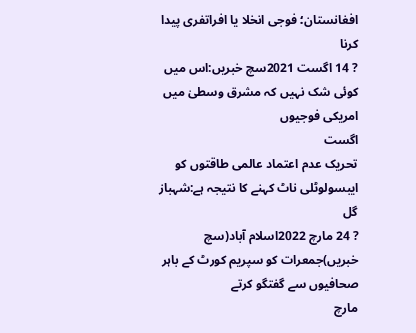افغانستان؛ فوجی انخلا یا افراتفری پیدا کرنا
? 14 اگست 2021سچ خبریں:اس میں کوئی شک نہیں کہ مشرق وسطیٰ میں امریکی فوجیوں
اگست
تحریک عدم اعتماد عالمی طاقتوں کو ایبسولوٹلی ناٹ کہنے کا نتیجہ ہے:شہباز گل
? 24 مارچ 2022اسلام آباد(سچ خبریں)جمعرات کو سپریم کورٹ کے باہر صحافیوں سے گفتگو کرتے
مارچ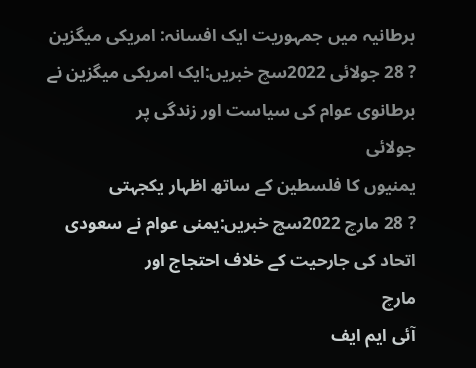برطانیہ میں جمہوریت ایک افسانہ: امریکی میگزین
? 28 جولائی 2022سچ خبریں:ایک امریکی میگزین نے برطانوی عوام کی سیاست اور زندگی پر
جولائی
یمنیوں کا فلسطین کے ساتھ اظہار یکجہتی
? 28 مارچ 2022سچ خبریں:یمنی عوام نے سعودی اتحاد کی جارحیت کے خلاف احتجاج اور
مارچ
آئی ایم ایف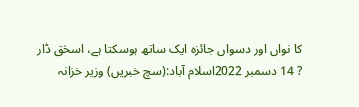کا نواں اور دسواں جائزہ ایک ساتھ ہوسکتا ہے، اسحٰق ڈار
? 14 دسمبر 2022اسلام آباد:(سچ خبریں) وزیر خزانہ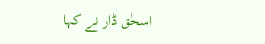اسحٰق ڈار نے کہا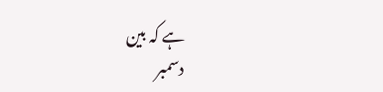ہے کہ بین
دسمبر